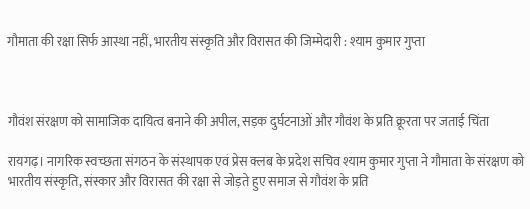गौमाता की रक्षा सिर्फ आस्था नहीं, भारतीय संस्कृति और विरासत की जिम्मेदारी : श्याम कुमार गुप्ता



गौवंश संरक्षण को सामाजिक दायित्व बनाने की अपील, सड़क दुर्घटनाओं और गौवंश के प्रति क्रूरता पर जताई चिंता

रायगढ़। नागरिक स्वच्छता संगठन के संस्थापक एवं प्रेस क्लब के प्रदेश सचिव श्याम कुमार गुप्ता ने गौमाता के संरक्षण को भारतीय संस्कृति, संस्कार और विरासत की रक्षा से जोड़ते हुए समाज से गौवंश के प्रति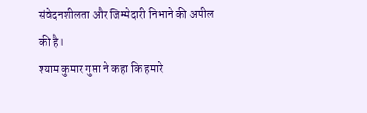संवेदनशीलता और जिम्मेदारी निभाने की अपील की है।
श्याम कुमार गुप्ता ने कहा कि हमारे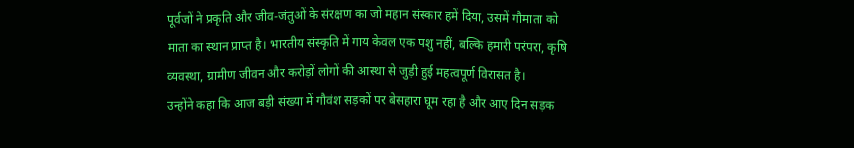पूर्वजों ने प्रकृति और जीव-जंतुओं के संरक्षण का जो महान संस्कार हमें दिया, उसमें गौमाता को माता का स्थान प्राप्त है। भारतीय संस्कृति में गाय केवल एक पशु नहीं, बल्कि हमारी परंपरा, कृषि व्यवस्था, ग्रामीण जीवन और करोड़ों लोगों की आस्था से जुड़ी हुई महत्वपूर्ण विरासत है।
उन्होंने कहा कि आज बड़ी संख्या में गौवंश सड़कों पर बेसहारा घूम रहा है और आए दिन सड़क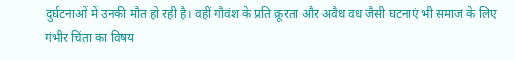दुर्घटनाओं में उनकी मौत हो रही है। वहीं गौवंश के प्रति क्रूरता और अवैध वध जैसी घटनाएं भी समाज के लिए गंभीर चिंता का विषय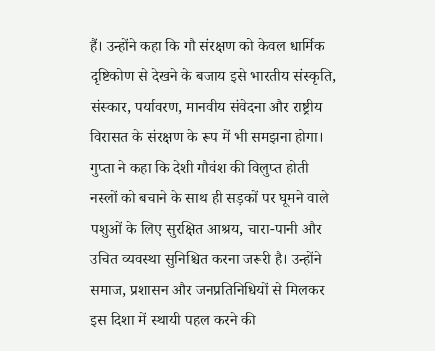हैं। उन्होंने कहा कि गौ संरक्षण को केवल धार्मिक दृष्टिकोण से देखने के बजाय इसे भारतीय संस्कृति, संस्कार, पर्यावरण, मानवीय संवेदना और राष्ट्रीय विरासत के संरक्षण के रूप में भी समझना होगा।
गुप्ता ने कहा कि देशी गौवंश की विलुप्त होती नस्लों को बचाने के साथ ही सड़कों पर घूमने वाले पशुओं के लिए सुरक्षित आश्रय, चारा-पानी और उचित व्यवस्था सुनिश्चित करना जरूरी है। उन्होंने समाज, प्रशासन और जनप्रतिनिधियों से मिलकर इस दिशा में स्थायी पहल करने की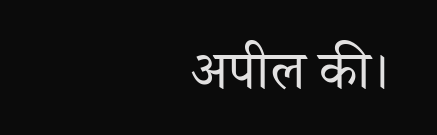अपील की।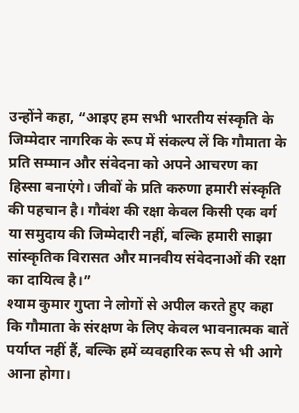उन्होंने कहा, “आइए हम सभी भारतीय संस्कृति के जिम्मेदार नागरिक के रूप में संकल्प लें कि गौमाता के प्रति सम्मान और संवेदना को अपने आचरण का हिस्सा बनाएंगे। जीवों के प्रति करुणा हमारी संस्कृति की पहचान है। गौवंश की रक्षा केवल किसी एक वर्ग या समुदाय की जिम्मेदारी नहीं, बल्कि हमारी साझा सांस्कृतिक विरासत और मानवीय संवेदनाओं की रक्षा का दायित्व है।”
श्याम कुमार गुप्ता ने लोगों से अपील करते हुए कहा कि गौमाता के संरक्षण के लिए केवल भावनात्मक बातें पर्याप्त नहीं हैं, बल्कि हमें व्यवहारिक रूप से भी आगे आना होगा।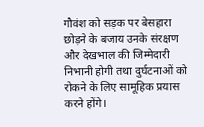गौवंश को सड़क पर बेसहारा छोड़ने के बजाय उनके संरक्षण और देखभाल की जिम्मेदारी निभानी होगी तथा दुर्घटनाओं को रोकने के लिए सामूहिक प्रयास करने होंगे।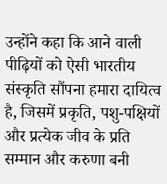उन्होंने कहा कि आने वाली पीढ़ियों को ऐसी भारतीय संस्कृति सौंपना हमारा दायित्व है, जिसमें प्रकृति, पशु-पक्षियों और प्रत्येक जीव के प्रति सम्मान और करुणा बनी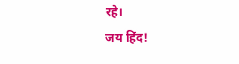रहे।
जय हिंद!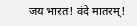जय भारत! वंदे मातरम्!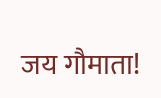जय गौमाता!